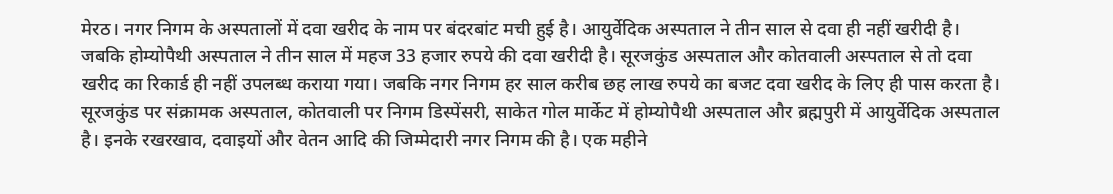मेरठ। नगर निगम के अस्पतालों में दवा खरीद के नाम पर बंदरबांट मची हुई है। आयुर्वेदिक अस्पताल ने तीन साल से दवा ही नहीं खरीदी है। जबकि होम्योपैथी अस्पताल ने तीन साल में महज 33 हजार रुपये की दवा खरीदी है। सूरजकुंड अस्पताल और कोतवाली अस्पताल से तो दवा खरीद का रिकार्ड ही नहीं उपलब्ध कराया गया। जबकि नगर निगम हर साल करीब छह लाख रुपये का बजट दवा खरीद के लिए ही पास करता है।
सूरजकुंड पर संक्रामक अस्पताल, कोतवाली पर निगम डिस्पेंसरी, साकेत गोल मार्केट में होम्योपैथी अस्पताल और ब्रह्मपुरी में आयुर्वेदिक अस्पताल है। इनके रखरखाव, दवाइयों और वेतन आदि की जिम्मेदारी नगर निगम की है। एक महीने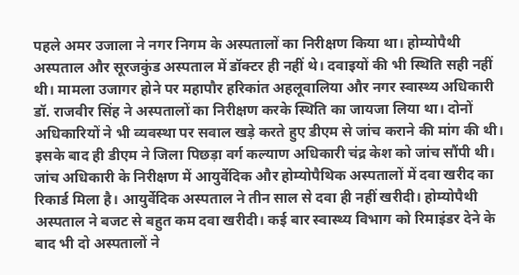पहले अमर उजाला ने नगर निगम के अस्पतालों का निरीक्षण किया था। होम्योपैथी अस्पताल और सूरजकुंड अस्पताल में डॉक्टर ही नहीं थे। दवाइयों की भी स्थिति सही नहीं थी। मामला उजागर होने पर महापौर हरिकांत अहलूवालिया और नगर स्वास्थ्य अधिकारी डॉ. राजवीर सिंह ने अस्पतालों का निरीक्षण करके स्थिति का जायजा लिया था। दोनों अधिकारियों ने भी व्यवस्था पर सवाल खड़े करते हुए डीएम से जांच कराने की मांग की थी। इसके बाद ही डीएम ने जिला पिछड़ा वर्ग कल्याण अधिकारी चंद्र केश को जांच सौंपी थी। जांच अधिकारी के निरीक्षण में आयुर्वेदिक और होम्योपैथिक अस्पतालों में दवा खरीद का रिकार्ड मिला है। आयुर्वेदिक अस्पताल ने तीन साल से दवा ही नहीं खरीदी। होम्योपैथी अस्पताल ने बजट से बहुत कम दवा खरीदी। कई बार स्वास्थ्य विभाग को रिमाइंडर देने के बाद भी दो अस्पतालों ने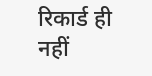रिकार्ड ही नहीं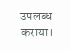उपलब्ध कराया।